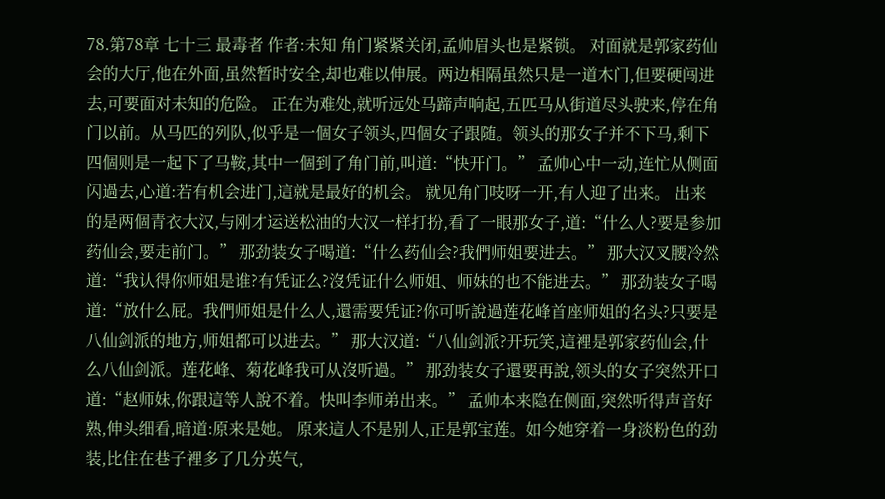78.第78章 七十三 最毒者 作者:未知 角门紧紧关闭,孟帅眉头也是紧锁。 对面就是郭家药仙会的大厅,他在外面,虽然暂时安全,却也难以伸展。两边相隔虽然只是一道木门,但要硬闯进去,可要面对未知的危险。 正在为难处,就听远处马蹄声响起,五匹马从街道尽头驶来,停在角门以前。从马匹的列队,似乎是一個女子领头,四個女子跟随。领头的那女子并不下马,剩下四個则是一起下了马鞍,其中一個到了角门前,叫道:“快开门。” 孟帅心中一动,连忙从侧面闪過去,心道:若有机会进门,這就是最好的机会。 就见角门吱呀一开,有人迎了出来。 出来的是两個青衣大汉,与刚才运送松油的大汉一样打扮,看了一眼那女子,道:“什么人?要是参加药仙会,要走前门。” 那劲装女子喝道:“什么药仙会?我們师姐要进去。” 那大汉叉腰冷然道:“我认得你师姐是谁?有凭证么?沒凭证什么师姐、师妹的也不能进去。” 那劲装女子喝道:“放什么屁。我們师姐是什么人,還需要凭证?你可听說過莲花峰首座师姐的名头?只要是八仙剑派的地方,师姐都可以进去。” 那大汉道:“八仙剑派?开玩笑,這裡是郭家药仙会,什么八仙剑派。莲花峰、菊花峰我可从沒听過。” 那劲装女子還要再說,领头的女子突然开口道:“赵师妹,你跟這等人說不着。快叫李师弟出来。” 孟帅本来隐在侧面,突然听得声音好熟,伸头细看,暗道:原来是她。 原来這人不是别人,正是郭宝莲。如今她穿着一身淡粉色的劲装,比住在巷子裡多了几分英气,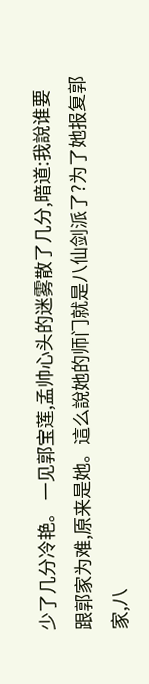少了几分冷艳。 一见郭宝莲,孟帅心头的迷雾散了几分,暗道:我說谁要跟郭家为难,原来是她。這么說她的师门就是八仙剑派了?为了她报复郭家,八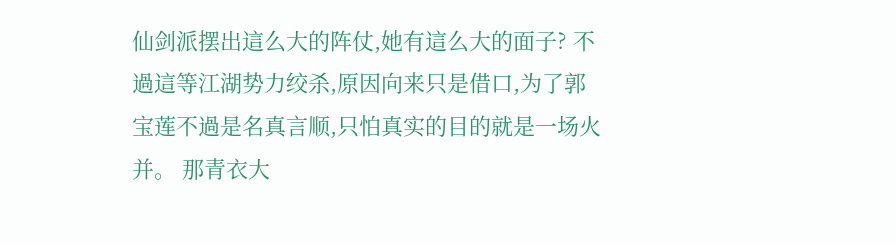仙剑派摆出這么大的阵仗,她有這么大的面子? 不過這等江湖势力绞杀,原因向来只是借口,为了郭宝莲不過是名真言顺,只怕真实的目的就是一场火并。 那青衣大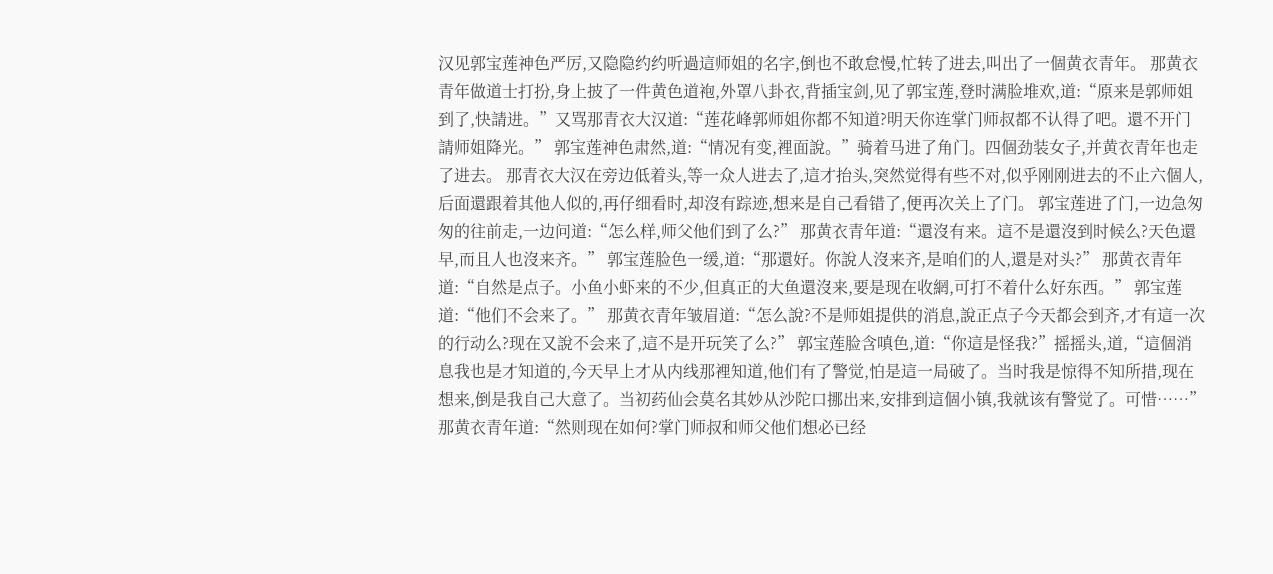汉见郭宝莲神色严厉,又隐隐约约听過這师姐的名字,倒也不敢怠慢,忙转了进去,叫出了一個黄衣青年。 那黄衣青年做道士打扮,身上披了一件黄色道袍,外罩八卦衣,背插宝剑,见了郭宝莲,登时满脸堆欢,道:“原来是郭师姐到了,快請进。”又骂那青衣大汉道:“莲花峰郭师姐你都不知道?明天你连掌门师叔都不认得了吧。還不开门請师姐降光。” 郭宝莲神色肃然,道:“情况有变,裡面說。”骑着马进了角门。四個劲装女子,并黄衣青年也走了进去。 那青衣大汉在旁边低着头,等一众人进去了,這才抬头,突然觉得有些不对,似乎刚刚进去的不止六個人,后面還跟着其他人似的,再仔细看时,却沒有踪迹,想来是自己看错了,便再次关上了门。 郭宝莲进了门,一边急匆匆的往前走,一边问道:“怎么样,师父他们到了么?” 那黄衣青年道:“還沒有来。這不是還沒到时候么?天色還早,而且人也沒来齐。” 郭宝莲脸色一缓,道:“那還好。你說人沒来齐,是咱们的人,還是对头?” 那黄衣青年道:“自然是点子。小鱼小虾来的不少,但真正的大鱼還沒来,要是现在收網,可打不着什么好东西。” 郭宝莲道:“他们不会来了。” 那黄衣青年皱眉道:“怎么說?不是师姐提供的消息,說正点子今天都会到齐,才有這一次的行动么?现在又說不会来了,這不是开玩笑了么?” 郭宝莲脸含嗔色,道:“你這是怪我?”摇摇头,道,“這個消息我也是才知道的,今天早上才从内线那裡知道,他们有了警觉,怕是這一局破了。当时我是惊得不知所措,现在想来,倒是我自己大意了。当初药仙会莫名其妙从沙陀口挪出来,安排到這個小镇,我就该有警觉了。可惜……” 那黄衣青年道:“然则现在如何?掌门师叔和师父他们想必已经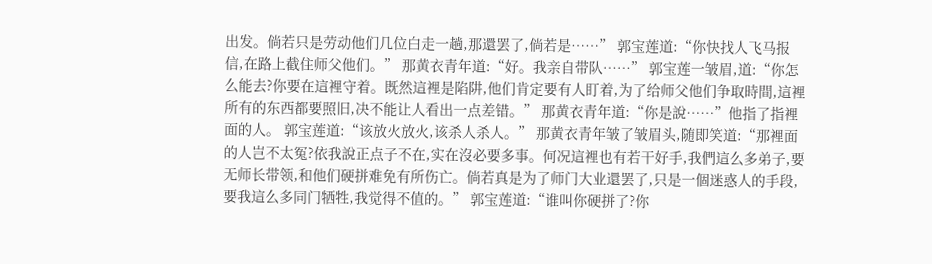出发。倘若只是劳动他们几位白走一趟,那還罢了,倘若是……” 郭宝莲道:“你快找人飞马报信,在路上截住师父他们。” 那黄衣青年道:“好。我亲自带队……” 郭宝莲一皱眉,道:“你怎么能去?你要在這裡守着。既然這裡是陷阱,他们肯定要有人盯着,为了给师父他们争取時間,這裡所有的东西都要照旧,决不能让人看出一点差错。” 那黄衣青年道:“你是說……”他指了指裡面的人。 郭宝莲道:“该放火放火,该杀人杀人。” 那黄衣青年皱了皱眉头,随即笑道:“那裡面的人岂不太冤?依我說正点子不在,实在沒必要多事。何况這裡也有若干好手,我們這么多弟子,要无师长带领,和他们硬拼难免有所伤亡。倘若真是为了师门大业還罢了,只是一個迷惑人的手段,要我這么多同门牺牲,我觉得不值的。” 郭宝莲道:“谁叫你硬拼了?你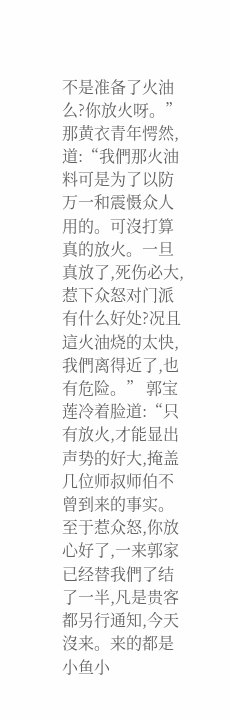不是准备了火油么?你放火呀。” 那黄衣青年愕然,道:“我們那火油料可是为了以防万一和震慑众人用的。可沒打算真的放火。一旦真放了,死伤必大,惹下众怒对门派有什么好处?况且這火油烧的太快,我們离得近了,也有危险。” 郭宝莲冷着脸道:“只有放火,才能显出声势的好大,掩盖几位师叔师伯不曾到来的事实。至于惹众怒,你放心好了,一来郭家已经替我們了结了一半,凡是贵客都另行通知,今天沒来。来的都是小鱼小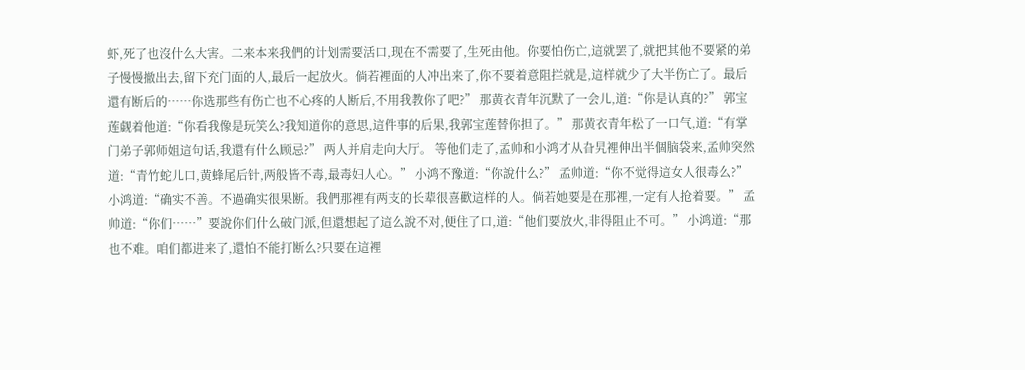虾,死了也沒什么大害。二来本来我們的计划需要活口,现在不需要了,生死由他。你要怕伤亡,這就罢了,就把其他不要紧的弟子慢慢撤出去,留下充门面的人,最后一起放火。倘若裡面的人冲出来了,你不要着意阻拦就是,這样就少了大半伤亡了。最后還有断后的……你选那些有伤亡也不心疼的人断后,不用我教你了吧?” 那黄衣青年沉默了一会儿,道:“你是认真的?” 郭宝莲觑着他道:“你看我像是玩笑么?我知道你的意思,這件事的后果,我郭宝莲替你担了。” 那黄衣青年松了一口气,道:“有掌门弟子郭师姐這句话,我還有什么顾忌?” 两人并肩走向大厅。 等他们走了,孟帅和小鸿才从旮旯裡伸出半個脑袋来,孟帅突然道:“青竹蛇儿口,黄蜂尾后针,两般皆不毒,最毒妇人心。” 小鸿不豫道:“你說什么?” 孟帅道:“你不觉得這女人很毒么?” 小鸿道:“确实不善。不過确实很果断。我們那裡有两支的长辈很喜歡這样的人。倘若她要是在那裡,一定有人抢着要。” 孟帅道:“你们……”要說你们什么破门派,但還想起了這么說不对,便住了口,道:“他们要放火,非得阻止不可。” 小鸿道:“那也不难。咱们都进来了,還怕不能打断么?只要在這裡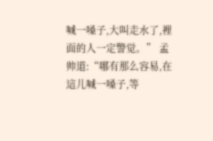喊一嗓子,大叫走水了,裡面的人一定警觉。” 孟帅道:“哪有那么容易,在這儿喊一嗓子,等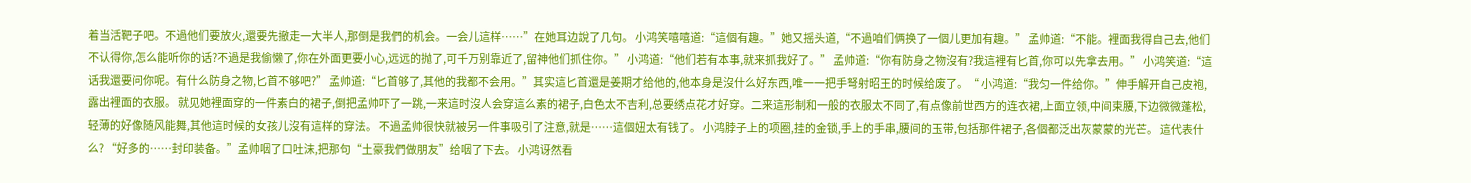着当活靶子吧。不過他们要放火,還要先撤走一大半人,那倒是我們的机会。一会儿這样……”在她耳边說了几句。 小鸿笑嘻嘻道:“這個有趣。”她又摇头道,“不過咱们俩换了一個儿更加有趣。” 孟帅道:“不能。裡面我得自己去,他们不认得你,怎么能听你的话?不過是我偷懒了,你在外面更要小心,远远的抛了,可千万别靠近了,留神他们抓住你。” 小鸿道:“他们若有本事,就来抓我好了。” 孟帅道:“你有防身之物沒有?我這裡有匕首,你可以先拿去用。” 小鸿笑道:“這话我還要问你呢。有什么防身之物,匕首不够吧?” 孟帅道:“匕首够了,其他的我都不会用。”其实這匕首還是姜期才给他的,他本身是沒什么好东西,唯一一把手弩射昭王的时候给废了。“ 小鸿道:“我匀一件给你。”伸手解开自己皮袍,露出裡面的衣服。 就见她裡面穿的一件素白的裙子,倒把孟帅吓了一跳,一来這时沒人会穿這么素的裙子,白色太不吉利,总要绣点花才好穿。二来這形制和一般的衣服太不同了,有点像前世西方的连衣裙,上面立领,中间束腰,下边微微蓬松,轻薄的好像随风能舞,其他這时候的女孩儿沒有這样的穿法。 不過孟帅很快就被另一件事吸引了注意,就是……這個妞太有钱了。 小鸿脖子上的项圈,挂的金锁,手上的手串,腰间的玉带,包括那件裙子,各個都泛出灰蒙蒙的光芒。 這代表什么? “好多的……封印装备。”孟帅咽了口吐沫,把那句“土豪我們做朋友”给咽了下去。 小鸿讶然看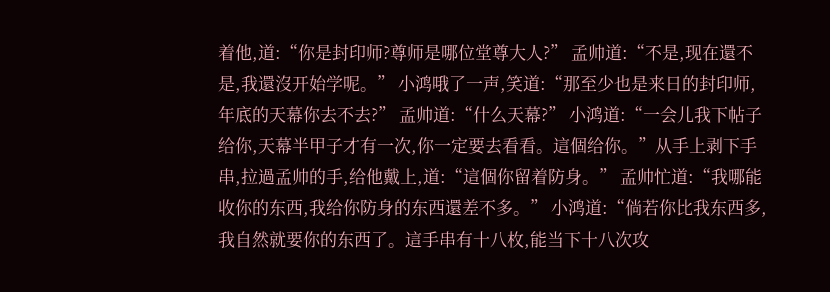着他,道:“你是封印师?尊师是哪位堂尊大人?” 孟帅道:“不是,现在還不是,我還沒开始学呢。” 小鸿哦了一声,笑道:“那至少也是来日的封印师,年底的天幕你去不去?” 孟帅道:“什么天幕?” 小鸿道:“一会儿我下帖子给你,天幕半甲子才有一次,你一定要去看看。這個给你。”从手上剥下手串,拉過孟帅的手,给他戴上,道:“這個你留着防身。” 孟帅忙道:“我哪能收你的东西,我给你防身的东西還差不多。” 小鸿道:“倘若你比我东西多,我自然就要你的东西了。這手串有十八枚,能当下十八次攻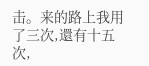击。来的路上我用了三次,還有十五次,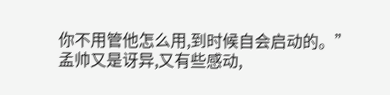你不用管他怎么用,到时候自会启动的。” 孟帅又是讶异,又有些感动,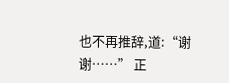也不再推辞,道:“谢谢……” 正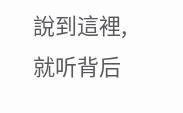說到這裡,就听背后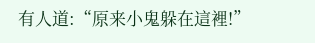有人道:“原来小鬼躲在這裡!”